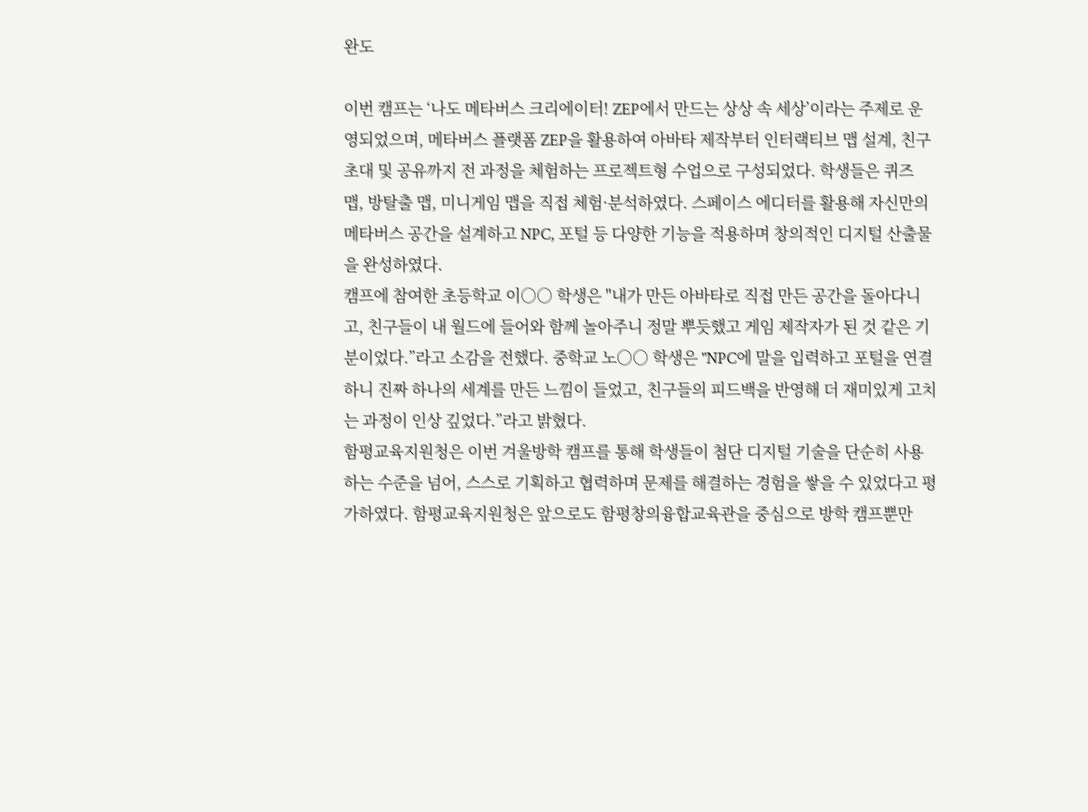완도

이번 캠프는 ‘나도 메타버스 크리에이터! ZEP에서 만드는 상상 속 세상’이라는 주제로 운영되었으며, 메타버스 플랫폼 ZEP을 활용하여 아바타 제작부터 인터랙티브 맵 설계, 친구 초대 및 공유까지 전 과정을 체험하는 프로젝트형 수업으로 구성되었다. 학생들은 퀴즈 맵, 방탈출 맵, 미니게임 맵을 직접 체험·분석하였다. 스페이스 에디터를 활용해 자신만의 메타버스 공간을 설계하고 NPC, 포털 등 다양한 기능을 적용하며 창의적인 디지털 산출물을 완성하였다.
캠프에 참여한 초등학교 이○○ 학생은 "내가 만든 아바타로 직접 만든 공간을 돌아다니고, 친구들이 내 월드에 들어와 함께 놀아주니 정말 뿌듯했고 게임 제작자가 된 것 같은 기분이었다.”라고 소감을 전했다. 중학교 노○○ 학생은 "NPC에 말을 입력하고 포털을 연결하니 진짜 하나의 세계를 만든 느낌이 들었고, 친구들의 피드백을 반영해 더 재미있게 고치는 과정이 인상 깊었다.”라고 밝혔다.
함평교육지원청은 이번 겨울방학 캠프를 통해 학생들이 첨단 디지털 기술을 단순히 사용하는 수준을 넘어, 스스로 기획하고 협력하며 문제를 해결하는 경험을 쌓을 수 있었다고 평가하였다. 함평교육지원청은 앞으로도 함평창의융합교육관을 중심으로 방학 캠프뿐만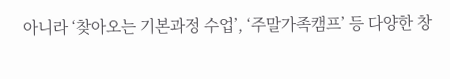아니라 ‘찾아오는 기본과정 수업’, ‘주말가족캠프’ 등 다양한 창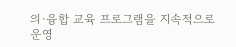의·융합 교육 프로그램을 지속적으로 운영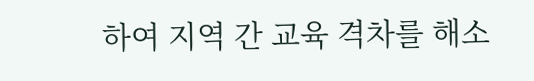하여 지역 간 교육 격차를 해소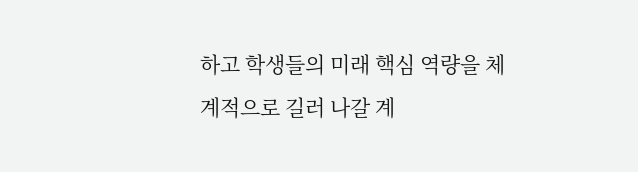하고 학생들의 미래 핵심 역량을 체계적으로 길러 나갈 계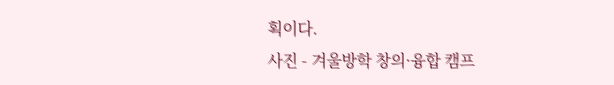획이다.
사진 - 겨울방학 창의·융합 캠프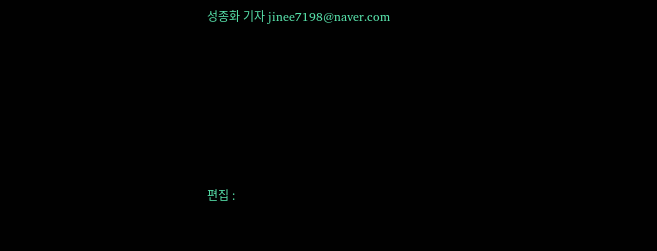성종화 기자 jinee7198@naver.com






편집 :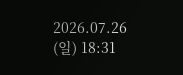2026.07.26 (일) 18:31